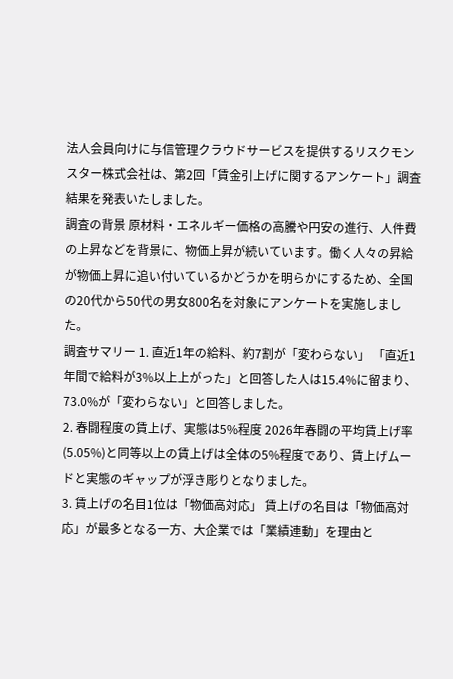法人会員向けに与信管理クラウドサービスを提供するリスクモンスター株式会社は、第2回「賃金引上げに関するアンケート」調査結果を発表いたしました。
調査の背景 原材料・エネルギー価格の高騰や円安の進行、人件費の上昇などを背景に、物価上昇が続いています。働く人々の昇給が物価上昇に追い付いているかどうかを明らかにするため、全国の20代から50代の男女800名を対象にアンケートを実施しました。
調査サマリー 1. 直近1年の給料、約7割が「変わらない」 「直近1年間で給料が3%以上上がった」と回答した人は15.4%に留まり、73.0%が「変わらない」と回答しました。
2. 春闘程度の賃上げ、実態は5%程度 2026年春闘の平均賃上げ率(5.05%)と同等以上の賃上げは全体の5%程度であり、賃上げムードと実態のギャップが浮き彫りとなりました。
3. 賃上げの名目1位は「物価高対応」 賃上げの名目は「物価高対応」が最多となる一方、大企業では「業績連動」を理由と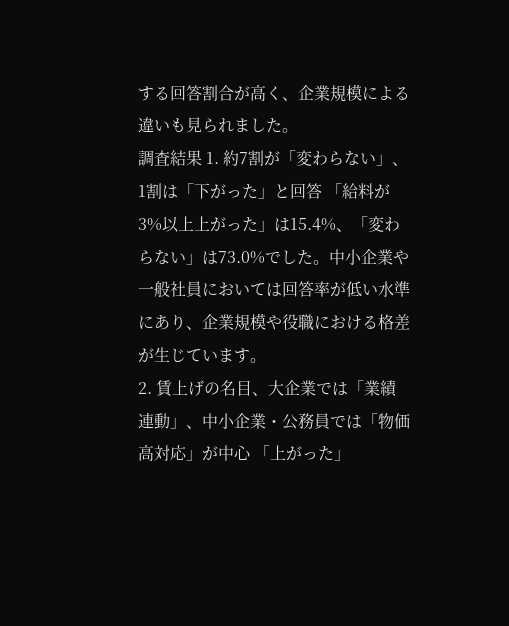する回答割合が高く、企業規模による違いも見られました。
調査結果 1. 約7割が「変わらない」、1割は「下がった」と回答 「給料が3%以上上がった」は15.4%、「変わらない」は73.0%でした。中小企業や一般社員においては回答率が低い水準にあり、企業規模や役職における格差が生じています。
2. 賃上げの名目、大企業では「業績連動」、中小企業・公務員では「物価高対応」が中心 「上がった」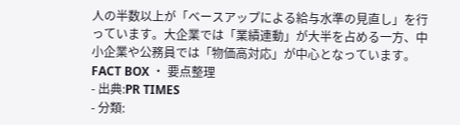人の半数以上が「ベースアップによる給与水準の見直し」を行っています。大企業では「業績連動」が大半を占める一方、中小企業や公務員では「物価高対応」が中心となっています。
FACT BOX ・ 要点整理
- 出典:PR TIMES
- 分類: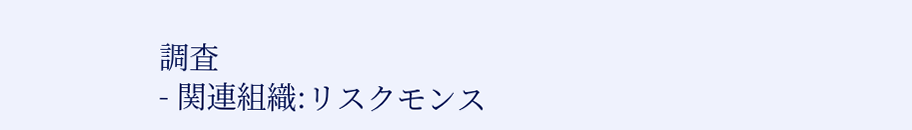調査
- 関連組織:リスクモンス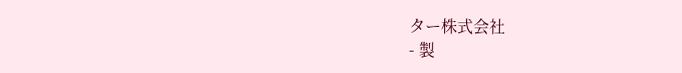ター株式会社
- 製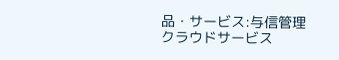品・サービス:与信管理クラウドサービス